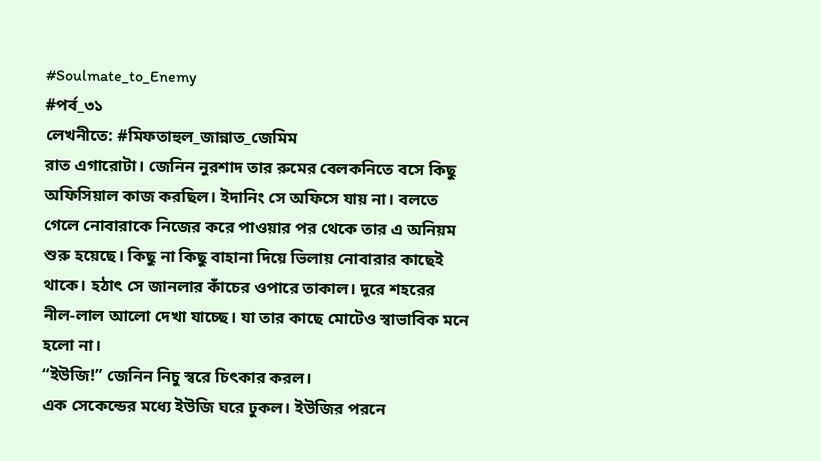#Soulmate_to_Enemy
#পর্ব_৩১
লেখনীতে: #মিফতাহুল_জান্নাত_জেমিম
রাত এগারোটা। জেনিন নুরশাদ তার রুমের বেলকনিতে বসে কিছু অফিসিয়াল কাজ করছিল। ইদানিং সে অফিসে যায় না। বলতে গেলে নোবারাকে নিজের করে পাওয়ার পর থেকে তার এ অনিয়ম শুরু হয়েছে। কিছু না কিছু বাহানা দিয়ে ভিলায় নোবারার কাছেই থাকে। হঠাৎ সে জানলার কাঁচের ওপারে তাকাল। দূরে শহরের নীল-লাল আলো দেখা যাচ্ছে। যা তার কাছে মোটেও স্বাভাবিক মনে হলো না।
“ইউজি!” জেনিন নিচু স্বরে চিৎকার করল।
এক সেকেন্ডের মধ্যে ইউজি ঘরে ঢুকল। ইউজির পরনে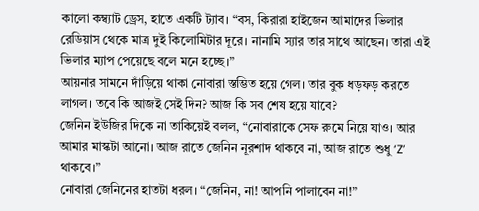কালো কম্ব্যাট ড্রেস, হাতে একটি ট্যাব। “বস, কিরারা হাইজেন আমাদের ভিলার রেডিয়াস থেকে মাত্র দুই কিলোমিটার দূরে। নানামি স্যার তার সাথে আছেন। তারা এই ভিলার ম্যাপ পেয়েছে বলে মনে হচ্ছে।”
আয়নার সামনে দাঁড়িয়ে থাকা নোবারা স্তম্ভিত হয়ে গেল। তার বুক ধড়ফড় করতে লাগল। তবে কি আজই সেই দিন? আজ কি সব শেষ হয়ে যাবে?
জেনিন ইউজির দিকে না তাকিয়েই বলল, “নোবারাকে সেফ রুমে নিয়ে যাও। আর আমার মাস্কটা আনো। আজ রাতে জেনিন নূরশাদ থাকবে না, আজ রাতে শুধু ‘Z’ থাকবে।”
নোবারা জেনিনের হাতটা ধরল। “জেনিন, না! আপনি পালাবেন না!”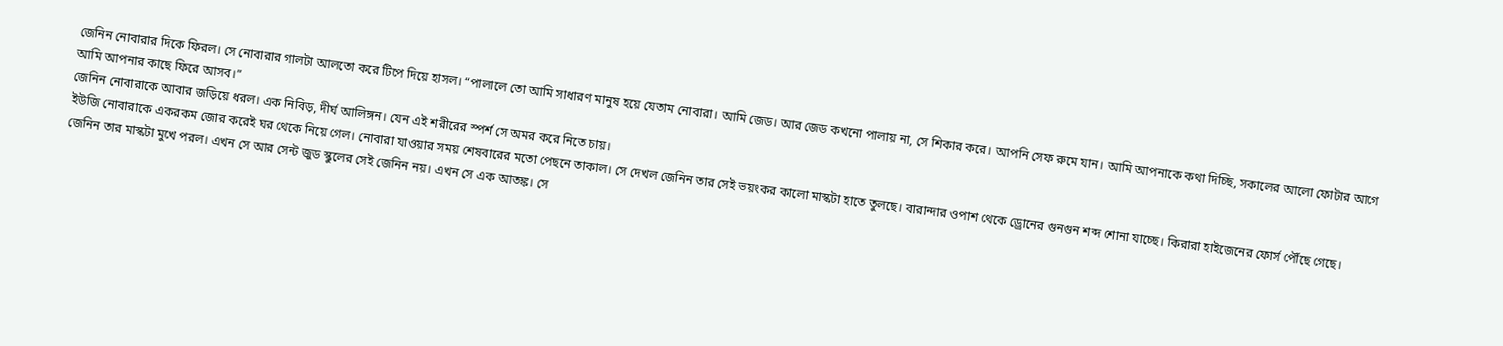জেনিন নোবারার দিকে ফিরল। সে নোবারার গালটা আলতো করে টিপে দিয়ে হাসল। “পালালে তো আমি সাধারণ মানুষ হয়ে যেতাম নোবারা। আমি জেড। আর জেড কখনো পালায় না, সে শিকার করে। আপনি সেফ রুমে যান। আমি আপনাকে কথা দিচ্ছি, সকালের আলো ফোটার আগে আমি আপনার কাছে ফিরে আসব।”
জেনিন নোবারাকে আবার জড়িয়ে ধরল। এক নিবিড়, দীর্ঘ আলিঙ্গন। যেন এই শরীরের স্পর্শ সে অমর করে নিতে চায়।
ইউজি নোবারাকে একরকম জোর করেই ঘর থেকে নিয়ে গেল। নোবারা যাওয়ার সময় শেষবারের মতো পেছনে তাকাল। সে দেখল জেনিন তার সেই ভয়ংকর কালো মাস্কটা হাতে তুলছে। বারান্দার ওপাশ থেকে ড্রোনের গুনগুন শব্দ শোনা যাচ্ছে। কিরারা হাইজেনের ফোর্স পৌঁছে গেছে।
জেনিন তার মাস্কটা মুখে পরল। এখন সে আর সেন্ট জুড স্কুলের সেই জেনিন নয়। এখন সে এক আতঙ্ক। সে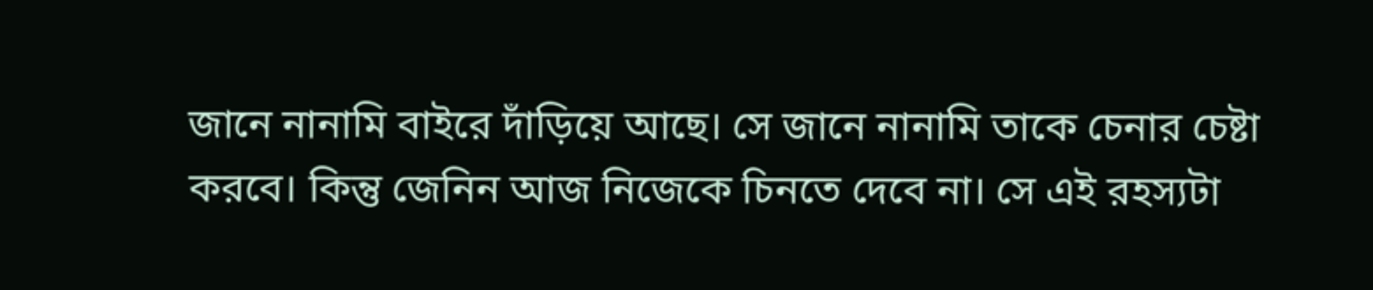জানে নানামি বাইরে দাঁড়িয়ে আছে। সে জানে নানামি তাকে চেনার চেষ্টা করবে। কিন্তু জেনিন আজ নিজেকে চিনতে দেবে না। সে এই রহস্যটা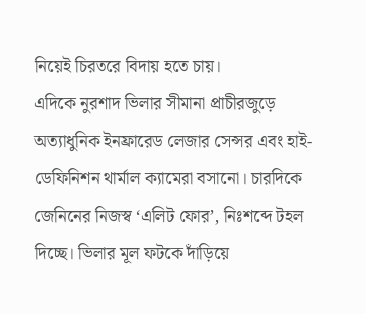নিয়েই চিরতরে বিদায় হতে চায়।
এদিকে নুরশাদ ভিলার সীমানা প্রাচীরজুড়ে অত্যাধুনিক ইনফ্রারেড লেজার সেন্সর এবং হাই-ডেফিনিশন থার্মাল ক্যামেরা বসানো। চারদিকে জেনিনের নিজস্ব ‘এলিট ফোর’, নিঃশব্দে টহল দিচ্ছে। ভিলার মূল ফটকে দাঁড়িয়ে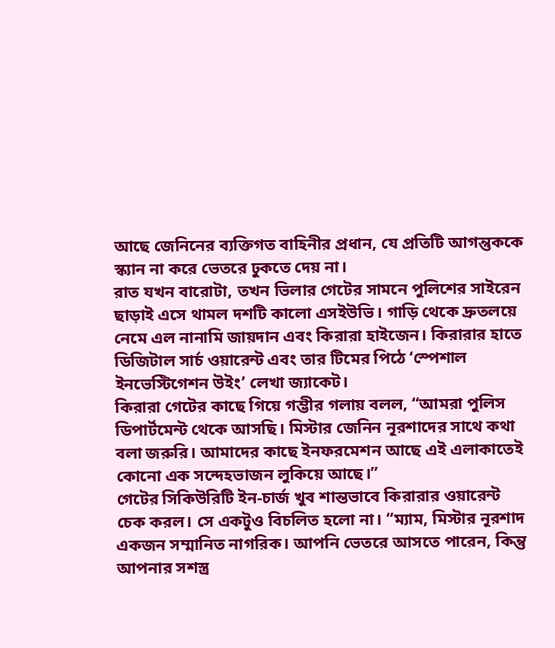আছে জেনিনের ব্যক্তিগত বাহিনীর প্রধান, যে প্রতিটি আগন্তুককে স্ক্যান না করে ভেতরে ঢুকতে দেয় না।
রাত যখন বারোটা, তখন ভিলার গেটের সামনে পুলিশের সাইরেন ছাড়াই এসে থামল দশটি কালো এসইউভি। গাড়ি থেকে দ্রুতলয়ে নেমে এল নানামি জায়দান এবং কিরারা হাইজেন। কিরারার হাতে ডিজিটাল সার্চ ওয়ারেন্ট এবং তার টিমের পিঠে ‘স্পেশাল ইনভেস্টিগেশন উইং’ লেখা জ্যাকেট।
কিরারা গেটের কাছে গিয়ে গম্ভীর গলায় বলল, “আমরা পুলিস ডিপার্টমেন্ট থেকে আসছি। মিস্টার জেনিন নূরশাদের সাথে কথা বলা জরুরি। আমাদের কাছে ইনফরমেশন আছে এই এলাকাতেই কোনো এক সন্দেহভাজন লুকিয়ে আছে।”
গেটের সিকিউরিটি ইন-চার্জ খুব শান্তভাবে কিরারার ওয়ারেন্ট চেক করল। সে একটুও বিচলিত হলো না। “ম্যাম, মিস্টার নূরশাদ একজন সম্মানিত নাগরিক। আপনি ভেতরে আসতে পারেন, কিন্তু আপনার সশস্ত্র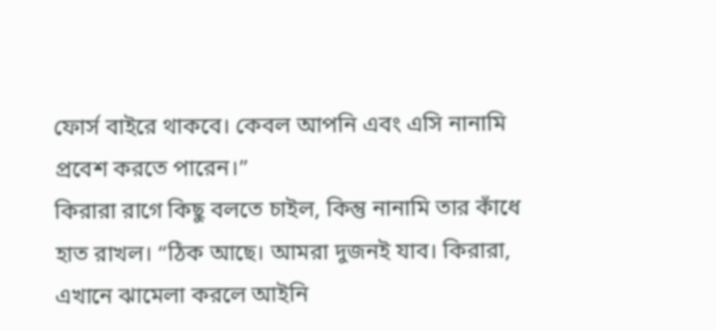ফোর্স বাইরে থাকবে। কেবল আপনি এবং এসি নানামি প্রবেশ করতে পারেন।”
কিরারা রাগে কিছু বলতে চাইল, কিন্তু নানামি তার কাঁধে হাত রাখল। “ঠিক আছে। আমরা দুজনই যাব। কিরারা, এখানে ঝামেলা করলে আইনি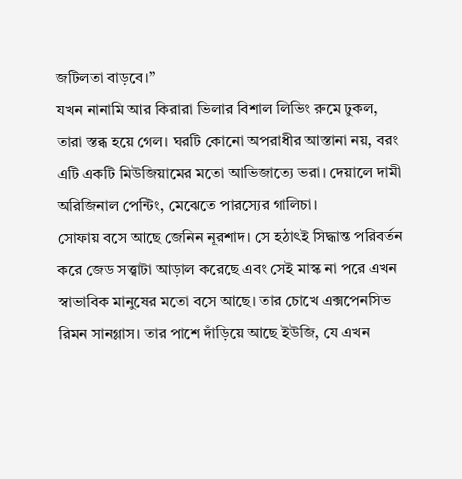জটিলতা বাড়বে।”
যখন নানামি আর কিরারা ভিলার বিশাল লিভিং রুমে ঢুকল, তারা স্তব্ধ হয়ে গেল। ঘরটি কোনো অপরাধীর আস্তানা নয়, বরং এটি একটি মিউজিয়ামের মতো আভিজাত্যে ভরা। দেয়ালে দামী অরিজিনাল পেন্টিং, মেঝেতে পারস্যের গালিচা।
সোফায় বসে আছে জেনিন নূরশাদ। সে হঠাৎই সিদ্ধান্ত পরিবর্তন করে জেড সত্ত্বাটা আড়াল করেছে এবং সেই মাস্ক না পরে এখন স্বাভাবিক মানুষের মতো বসে আছে। তার চোখে এক্সপেনসিভ রিমন সানগ্লাস। তার পাশে দাঁড়িয়ে আছে ইউজি, যে এখন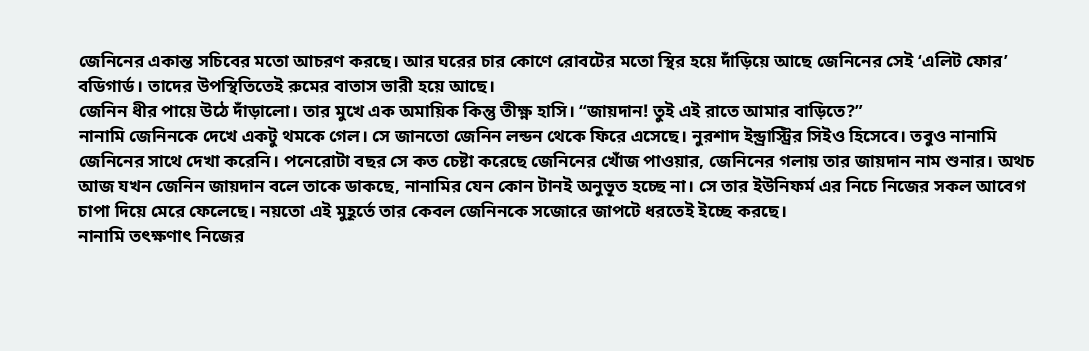জেনিনের একান্ত সচিবের মতো আচরণ করছে। আর ঘরের চার কোণে রোবটের মতো স্থির হয়ে দাঁড়িয়ে আছে জেনিনের সেই ‘এলিট ফোর’ বডিগার্ড। তাদের উপস্থিতিতেই রুমের বাতাস ভারী হয়ে আছে।
জেনিন ধীর পায়ে উঠে দাঁড়ালো। তার মুখে এক অমায়িক কিন্তু তীক্ষ্ণ হাসি। “জায়দান! তুই এই রাতে আমার বাড়িতে?”
নানামি জেনিনকে দেখে একটু থমকে গেল। সে জানতো জেনিন লন্ডন থেকে ফিরে এসেছে। নুরশাদ ইন্ড্রাস্ট্রির সিইও হিসেবে। তবুও নানামি জেনিনের সাথে দেখা করেনি। পনেরোটা বছর সে কত চেষ্টা করেছে জেনিনের খোঁজ পাওয়ার, জেনিনের গলায় তার জায়দান নাম শুনার। অথচ আজ যখন জেনিন জায়দান বলে তাকে ডাকছে, নানামির যেন কোন টানই অনুভূত হচ্ছে না। সে তার ইউনিফর্ম এর নিচে নিজের সকল আবেগ চাপা দিয়ে মেরে ফেলেছে। নয়তো এই মুহূর্তে তার কেবল জেনিনকে সজোরে জাপটে ধরতেই ইচ্ছে করছে।
নানামি তৎক্ষণাৎ নিজের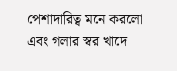পেশাদারিত্ব মনে করলো এবং গলার স্বর খাদে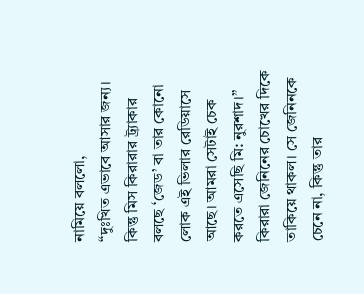নামিয়ে বললো,
“দুঃখিত এভাবে আসার জন্য। কিন্তু মিস কিরারার ট্র্যাকার বলছে ‘জেড’ বা তার কোনো লোক এই ভিলার রেডিয়াসে আছে। আমরা সেটাই চেক করতে এসেছি মি: নুরশাদ।”
কিরারা জেনিনের চোখের দিকে তাকিয়ে থাকল। সে জেনিনকে চেনে না, কিন্তু তার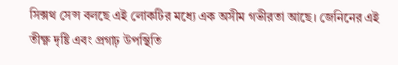সিক্সথ সেন্স বলছে এই লোকটির মধ্যে এক অসীম গভীরতা আছে। জেনিনের এই তীক্ষ্ণ দৃষ্টি এবং প্রগাঢ় উপস্থিতি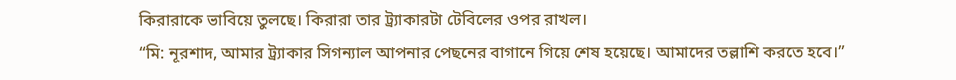কিরারাকে ভাবিয়ে তুলছে। কিরারা তার ট্র্যাকারটা টেবিলের ওপর রাখল।
“মি: নূরশাদ, আমার ট্র্যাকার সিগন্যাল আপনার পেছনের বাগানে গিয়ে শেষ হয়েছে। আমাদের তল্লাশি করতে হবে।”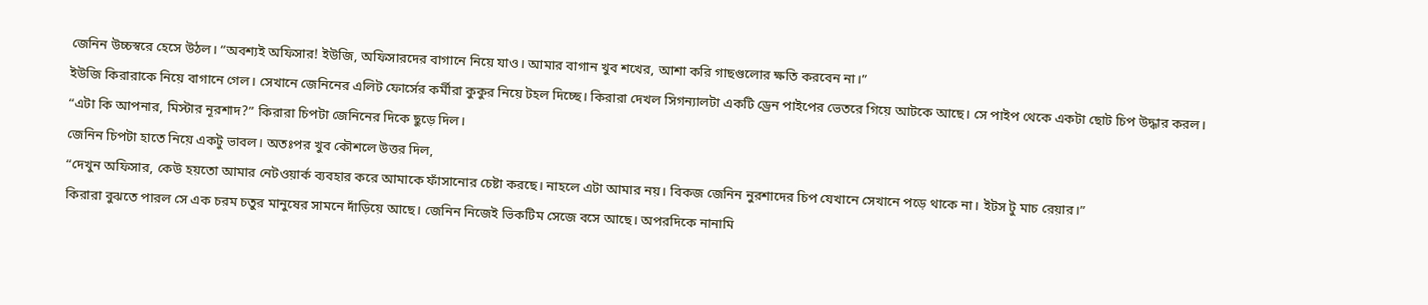জেনিন উচ্চস্বরে হেসে উঠল। “অবশ্যই অফিসার! ইউজি, অফিসারদের বাগানে নিয়ে যাও। আমার বাগান খুব শখের, আশা করি গাছগুলোর ক্ষতি করবেন না।”
ইউজি কিরারাকে নিয়ে বাগানে গেল। সেখানে জেনিনের এলিট ফোর্সের কর্মীরা কুকুর নিয়ে টহল দিচ্ছে। কিরারা দেখল সিগন্যালটা একটি ড্রেন পাইপের ভেতরে গিয়ে আটকে আছে। সে পাইপ থেকে একটা ছোট চিপ উদ্ধার করল।
“এটা কি আপনার, মিস্টার নূরশাদ?” কিরারা চিপটা জেনিনের দিকে ছুড়ে দিল।
জেনিন চিপটা হাতে নিয়ে একটু ভাবল। অতঃপর খুব কৌশলে উত্তর দিল,
“দেখুন অফিসার, কেউ হয়তো আমার নেটওয়ার্ক ব্যবহার করে আমাকে ফাঁসানোর চেষ্টা করছে। নাহলে এটা আমার নয়। বিকজ জেনিন নুরশাদের চিপ যেখানে সেখানে পড়ে থাকে না। ইটস টু মাচ রেয়ার।”
কিরারা বুঝতে পারল সে এক চরম চতুর মানুষের সামনে দাঁড়িয়ে আছে। জেনিন নিজেই ভিকটিম সেজে বসে আছে। অপরদিকে নানামি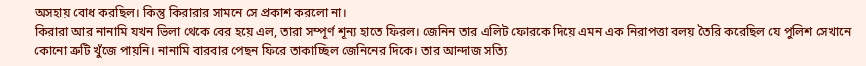অসহায় বোধ করছিল। কিন্তু কিরারার সামনে সে প্রকাশ করলো না।
কিরারা আর নানামি যখন ভিলা থেকে বের হয়ে এল, তারা সম্পূর্ণ শূন্য হাতে ফিরল। জেনিন তার এলিট ফোরকে দিয়ে এমন এক নিরাপত্তা বলয় তৈরি করেছিল যে পুলিশ সেখানে কোনো ত্রুটি খুঁজে পায়নি। নানামি বারবার পেছন ফিরে তাকাচ্ছিল জেনিনের দিকে। তার আন্দাজ সত্যি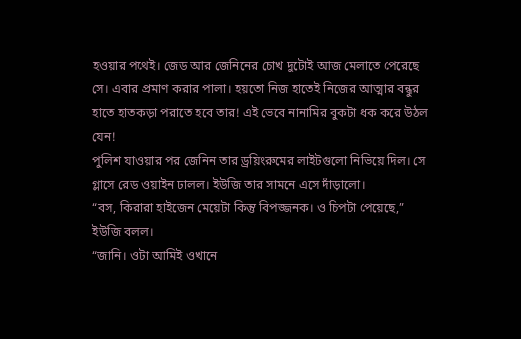হওয়ার পথেই। জেড আর জেনিনের চোখ দুটোই আজ মেলাতে পেরেছে সে। এবার প্রমাণ করার পালা। হয়তো নিজ হাতেই নিজের আত্মার বন্ধুর হাতে হাতকড়া পরাতে হবে তার! এই ভেবে নানামির বুকটা ধক করে উঠল যেন!
পুলিশ যাওয়ার পর জেনিন তার ড্রয়িংরুমের লাইটগুলো নিভিয়ে দিল। সে গ্লাসে রেড ওয়াইন ঢালল। ইউজি তার সামনে এসে দাঁড়ালো।
“বস, কিরারা হাইজেন মেয়েটা কিন্তু বিপজ্জনক। ও চিপটা পেয়েছে,” ইউজি বলল।
“জানি। ওটা আমিই ওখানে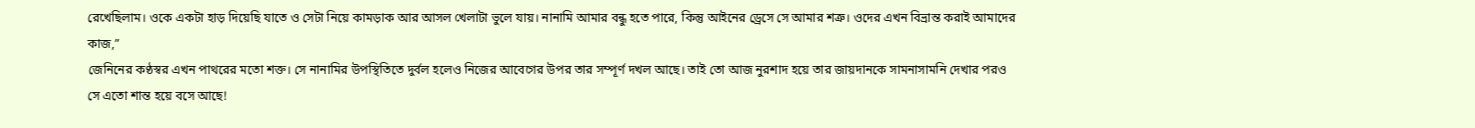রেখেছিলাম। ওকে একটা হাড় দিয়েছি যাতে ও সেটা নিয়ে কামড়াক আর আসল খেলাটা ভুলে যায়। নানামি আমার বন্ধু হতে পারে, কিন্তু আইনের ড্রেসে সে আমার শত্রু। ওদের এখন বিভ্রান্ত করাই আমাদের কাজ,”
জেনিনের কণ্ঠস্বর এখন পাথরের মতো শক্ত। সে নানামির উপস্থিতিতে দুর্বল হলেও নিজের আবেগের উপর তার সম্পূর্ণ দখল আছে। তাই তো আজ নুরশাদ হয়ে তার জায়দানকে সামনাসামনি দেখার পরও সে এতো শান্ত হয়ে বসে আছে!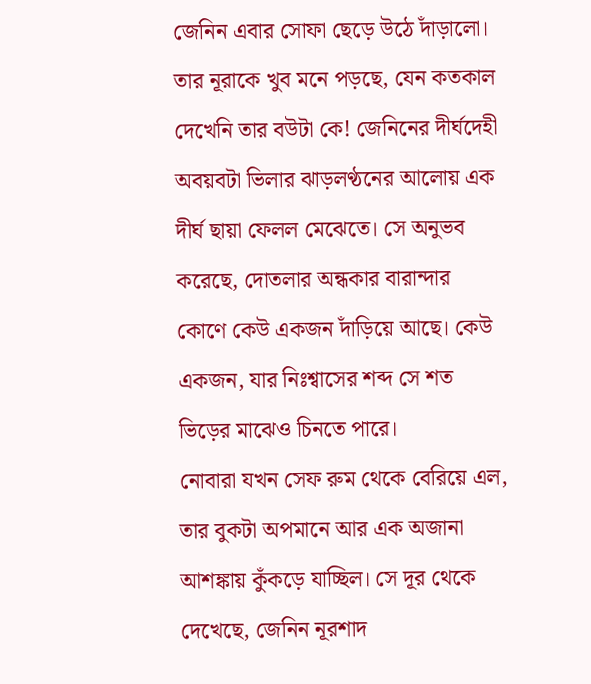জেনিন এবার সোফা ছেড়ে উঠে দাঁড়ালো। তার নূরাকে খুব মনে পড়ছে, যেন কতকাল দেখেনি তার বউটা কে! জেনিনের দীর্ঘদেহী অবয়বটা ভিলার ঝাড়লণ্ঠনের আলোয় এক দীর্ঘ ছায়া ফেলল মেঝেতে। সে অনুভব করেছে, দোতলার অন্ধকার বারান্দার কোণে কেউ একজন দাঁড়িয়ে আছে। কেউ একজন, যার নিঃশ্বাসের শব্দ সে শত ভিড়ের মাঝেও চিনতে পারে।
নোবারা যখন সেফ রুম থেকে বেরিয়ে এল, তার বুকটা অপমানে আর এক অজানা আশঙ্কায় কুঁকড়ে যাচ্ছিল। সে দূর থেকে দেখেছে, জেনিন নূরশাদ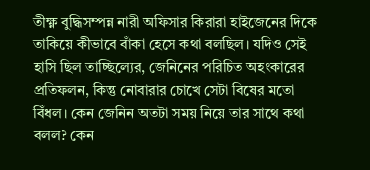তীক্ষ্ণ বুদ্ধিসম্পন্ন নারী অফিসার কিরারা হাইজেনের দিকে তাকিয়ে কীভাবে বাঁকা হেসে কথা বলছিল। যদিও সেই হাসি ছিল তাচ্ছিল্যের, জেনিনের পরিচিত অহংকারের প্রতিফলন, কিন্তু নোবারার চোখে সেটা বিষের মতো বিঁধল। কেন জেনিন অতটা সময় নিয়ে তার সাথে কথা বলল? কেন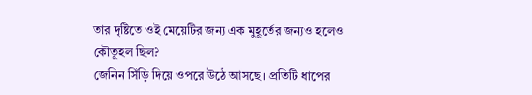তার দৃষ্টিতে ওই মেয়েটির জন্য এক মুহূর্তের জন্যও হলেও কৌতূহল ছিল?
জেনিন সিঁড়ি দিয়ে ওপরে উঠে আসছে। প্রতিটি ধাপের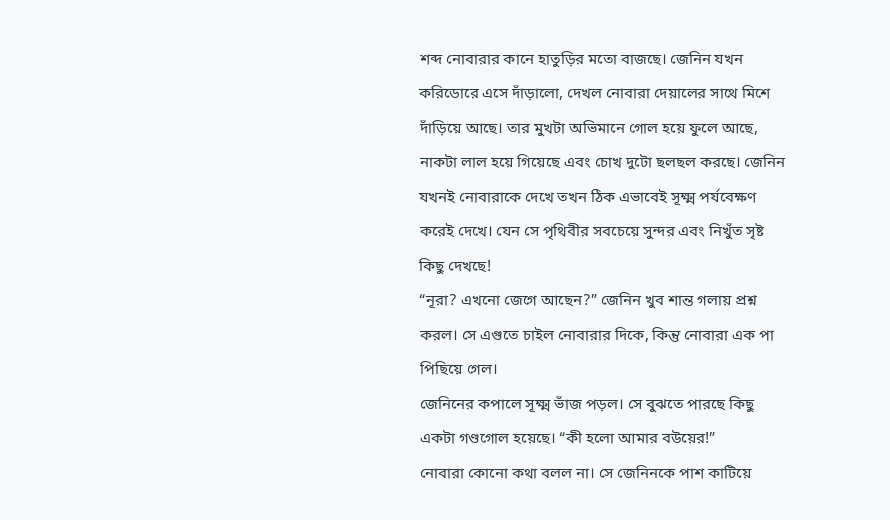শব্দ নোবারার কানে হাতুড়ির মতো বাজছে। জেনিন যখন করিডোরে এসে দাঁড়ালো, দেখল নোবারা দেয়ালের সাথে মিশে দাঁড়িয়ে আছে। তার মুখটা অভিমানে গোল হয়ে ফুলে আছে, নাকটা লাল হয়ে গিয়েছে এবং চোখ দুটো ছলছল করছে। জেনিন যখনই নোবারাকে দেখে তখন ঠিক এভাবেই সূক্ষ্ম পর্যবেক্ষণ করেই দেখে। যেন সে পৃথিবীর সবচেয়ে সুন্দর এবং নিখুঁত সৃষ্ট কিছু দেখছে!
“নূরা? এখনো জেগে আছেন?” জেনিন খুব শান্ত গলায় প্রশ্ন করল। সে এগুতে চাইল নোবারার দিকে, কিন্তু নোবারা এক পা পিছিয়ে গেল।
জেনিনের কপালে সূক্ষ্ম ভাঁজ পড়ল। সে বুঝতে পারছে কিছু একটা গণ্ডগোল হয়েছে। “কী হলো আমার বউয়ের!”
নোবারা কোনো কথা বলল না। সে জেনিনকে পাশ কাটিয়ে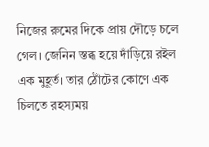নিজের রুমের দিকে প্রায় দৌড়ে চলে গেল। জেনিন স্তব্ধ হয়ে দাঁড়িয়ে রইল এক মুহূর্ত। তার ঠোঁটের কোণে এক চিলতে রহস্যময়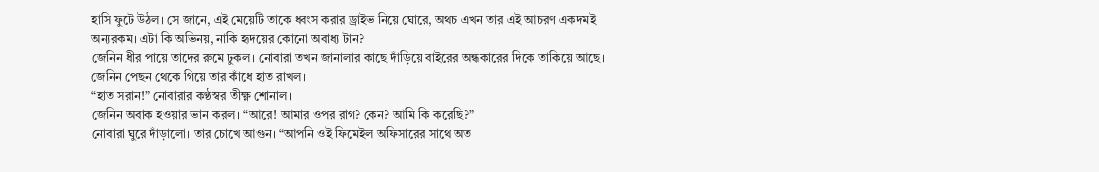হাসি ফুটে উঠল। সে জানে, এই মেয়েটি তাকে ধ্বংস করার ড্রাইভ নিয়ে ঘোরে, অথচ এখন তার এই আচরণ একদমই অন্যরকম। এটা কি অভিনয়, নাকি হৃদয়ের কোনো অবাধ্য টান?
জেনিন ধীর পায়ে তাদের রুমে ঢুকল। নোবারা তখন জানালার কাছে দাঁড়িয়ে বাইরের অন্ধকারের দিকে তাকিয়ে আছে। জেনিন পেছন থেকে গিয়ে তার কাঁধে হাত রাখল।
“হাত সরান!” নোবারার কণ্ঠস্বর তীক্ষ্ণ শোনাল।
জেনিন অবাক হওয়ার ভান করল। “আরে! আমার ওপর রাগ? কেন? আমি কি করেছি?”
নোবারা ঘুরে দাঁড়ালো। তার চোখে আগুন। “আপনি ওই ফিমেইল অফিসারের সাথে অত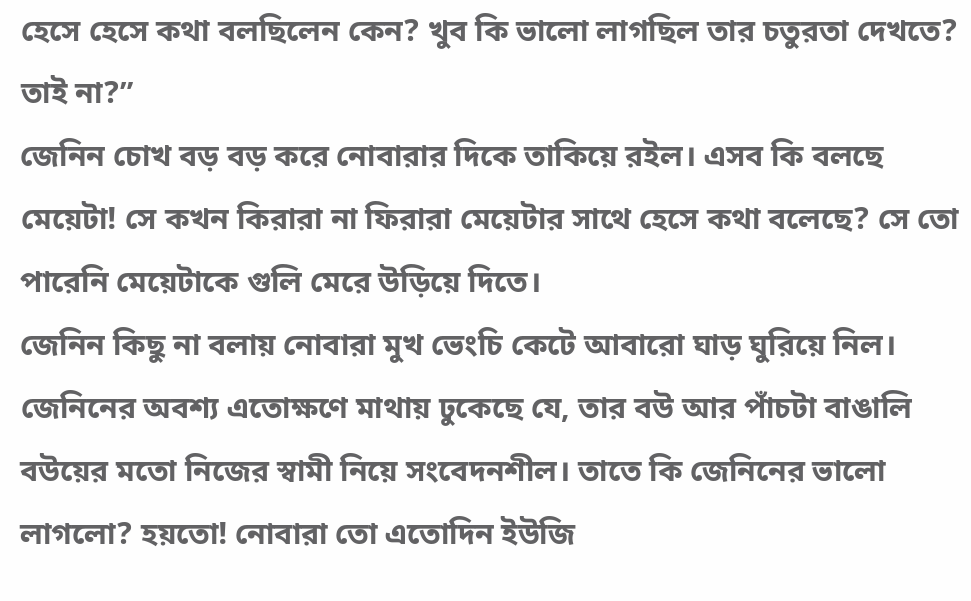হেসে হেসে কথা বলছিলেন কেন? খুব কি ভালো লাগছিল তার চতুরতা দেখতে? তাই না?”
জেনিন চোখ বড় বড় করে নোবারার দিকে তাকিয়ে রইল। এসব কি বলছে মেয়েটা! সে কখন কিরারা না ফিরারা মেয়েটার সাথে হেসে কথা বলেছে? সে তো পারেনি মেয়েটাকে গুলি মেরে উড়িয়ে দিতে।
জেনিন কিছু না বলায় নোবারা মুখ ভেংচি কেটে আবারো ঘাড় ঘুরিয়ে নিল। জেনিনের অবশ্য এতোক্ষণে মাথায় ঢুকেছে যে, তার বউ আর পাঁচটা বাঙালি বউয়ের মতো নিজের স্বামী নিয়ে সংবেদনশীল। তাতে কি জেনিনের ভালো লাগলো? হয়তো! নোবারা তো এতোদিন ইউজি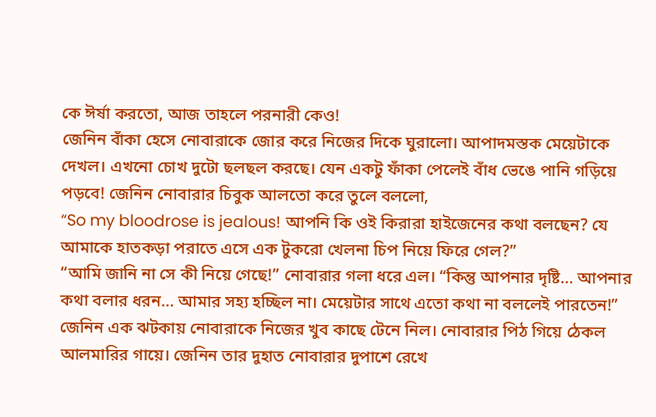কে ঈর্ষা করতো, আজ তাহলে পরনারী কেও!
জেনিন বাঁকা হেসে নোবারাকে জোর করে নিজের দিকে ঘুরালো। আপাদমস্তক মেয়েটাকে দেখল। এখনো চোখ দুটো ছলছল করছে। যেন একটু ফাঁকা পেলেই বাঁধ ভেঙে পানি গড়িয়ে পড়বে! জেনিন নোবারার চিবুক আলতো করে তুলে বললো,
“So my bloodrose is jealous! আপনি কি ওই কিরারা হাইজেনের কথা বলছেন? যে আমাকে হাতকড়া পরাতে এসে এক টুকরো খেলনা চিপ নিয়ে ফিরে গেল?”
“আমি জানি না সে কী নিয়ে গেছে!” নোবারার গলা ধরে এল। “কিন্তু আপনার দৃষ্টি… আপনার কথা বলার ধরন… আমার সহ্য হচ্ছিল না। মেয়েটার সাথে এতো কথা না বললেই পারতেন!”
জেনিন এক ঝটকায় নোবারাকে নিজের খুব কাছে টেনে নিল। নোবারার পিঠ গিয়ে ঠেকল আলমারির গায়ে। জেনিন তার দুহাত নোবারার দুপাশে রেখে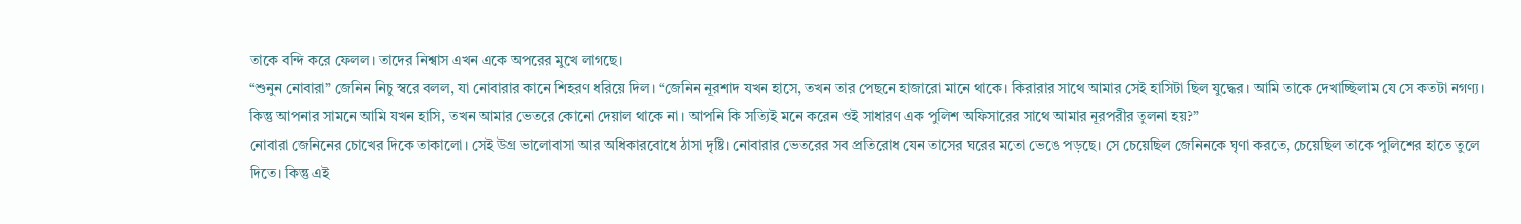তাকে বন্দি করে ফেলল। তাদের নিশ্বাস এখন একে অপরের মুখে লাগছে।
“শুনুন নোবারা” জেনিন নিচু স্বরে বলল, যা নোবারার কানে শিহরণ ধরিয়ে দিল। “জেনিন নূরশাদ যখন হাসে, তখন তার পেছনে হাজারো মানে থাকে। কিরারার সাথে আমার সেই হাসিটা ছিল যুদ্ধের। আমি তাকে দেখাচ্ছিলাম যে সে কতটা নগণ্য। কিন্তু আপনার সামনে আমি যখন হাসি, তখন আমার ভেতরে কোনো দেয়াল থাকে না। আপনি কি সত্যিই মনে করেন ওই সাধারণ এক পুলিশ অফিসারের সাথে আমার নূরপরীর তুলনা হয়?”
নোবারা জেনিনের চোখের দিকে তাকালো। সেই উগ্র ভালোবাসা আর অধিকারবোধে ঠাসা দৃষ্টি। নোবারার ভেতরের সব প্রতিরোধ যেন তাসের ঘরের মতো ভেঙে পড়ছে। সে চেয়েছিল জেনিনকে ঘৃণা করতে, চেয়েছিল তাকে পুলিশের হাতে তুলে দিতে। কিন্তু এই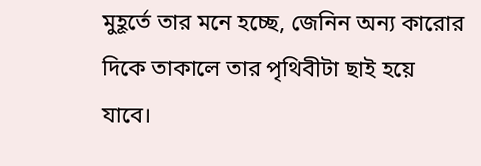মুহূর্তে তার মনে হচ্ছে, জেনিন অন্য কারোর দিকে তাকালে তার পৃথিবীটা ছাই হয়ে যাবে।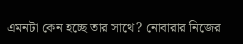এমনটা কেন হচ্ছে তার সাথে? নোবারার নিজের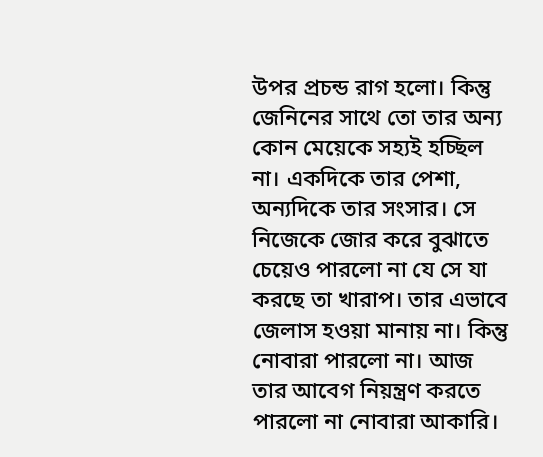উপর প্রচন্ড রাগ হলো। কিন্তু জেনিনের সাথে তো তার অন্য কোন মেয়েকে সহ্যই হচ্ছিল না। একদিকে তার পেশা, অন্যদিকে তার সংসার। সে নিজেকে জোর করে বুঝাতে চেয়েও পারলো না যে সে যা করছে তা খারাপ। তার এভাবে জেলাস হওয়া মানায় না। কিন্তু নোবারা পারলো না। আজ তার আবেগ নিয়ন্ত্রণ করতে পারলো না নোবারা আকারি।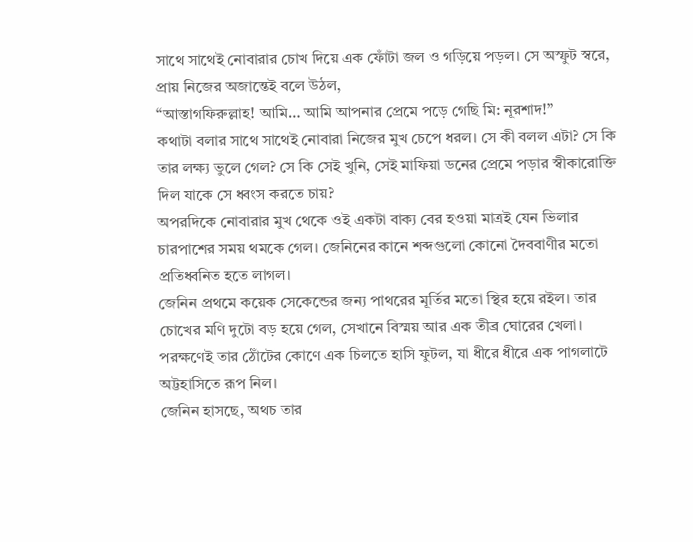সাথে সাথেই নোবারার চোখ দিয়ে এক ফোঁটা জল ও গড়িয়ে পড়ল। সে অস্ফুট স্বরে, প্রায় নিজের অজান্তেই বলে উঠল,
“আস্তাগফিরুল্লাহ! আমি… আমি আপনার প্রেমে পড়ে গেছি মি: নূরশাদ!”
কথাটা বলার সাথে সাথেই নোবারা নিজের মুখ চেপে ধরল। সে কী বলল এটা? সে কি তার লক্ষ্য ভুলে গেল? সে কি সেই খুনি, সেই মাফিয়া ডনের প্রেমে পড়ার স্বীকারোক্তি দিল যাকে সে ধ্বংস করতে চায়?
অপরদিকে নোবারার মুখ থেকে ওই একটা বাক্য বের হওয়া মাত্রই যেন ভিলার চারপাশের সময় থমকে গেল। জেনিনের কানে শব্দগুলো কোনো দৈববাণীর মতো প্রতিধ্বনিত হতে লাগল।
জেনিন প্রথমে কয়েক সেকেন্ডের জন্য পাথরের মূর্তির মতো স্থির হয়ে রইল। তার চোখের মণি দুটো বড় হয়ে গেল, সেখানে বিস্ময় আর এক তীব্র ঘোরের খেলা। পরক্ষণেই তার ঠোঁটের কোণে এক চিলতে হাসি ফুটল, যা ধীরে ধীরে এক পাগলাটে অট্টহাসিতে রূপ নিল।
জেনিন হাসছে, অথচ তার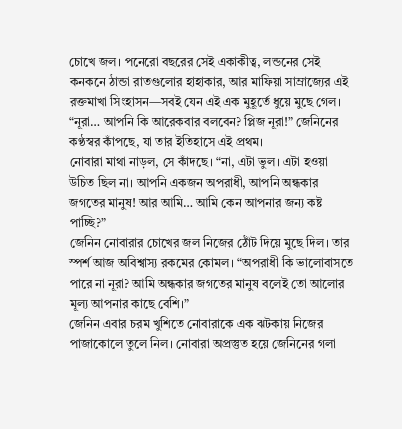চোখে জল। পনেরো বছরের সেই একাকীত্ব, লন্ডনের সেই কনকনে ঠান্ডা রাতগুলোর হাহাকার, আর মাফিয়া সাম্রাজ্যের এই রক্তমাখা সিংহাসন—সবই যেন এই এক মুহূর্তে ধুয়ে মুছে গেল।
“নূরা… আপনি কি আরেকবার বলবেন? প্লিজ নূরা!” জেনিনের কণ্ঠস্বর কাঁপছে, যা তার ইতিহাসে এই প্রথম।
নোবারা মাথা নাড়ল, সে কাঁদছে। “না, এটা ভুল। এটা হওয়া উচিত ছিল না। আপনি একজন অপরাধী, আপনি অন্ধকার জগতের মানুষ! আর আমি… আমি কেন আপনার জন্য কষ্ট পাচ্ছি?”
জেনিন নোবারার চোখের জল নিজের ঠোঁট দিয়ে মুছে দিল। তার স্পর্শ আজ অবিশ্বাস্য রকমের কোমল। “অপরাধী কি ভালোবাসতে পারে না নূরা? আমি অন্ধকার জগতের মানুষ বলেই তো আলোর মূল্য আপনার কাছে বেশি।”
জেনিন এবার চরম খুশিতে নোবারাকে এক ঝটকায় নিজের পাজাকোলে তুলে নিল। নোবারা অপ্রস্তুত হয়ে জেনিনের গলা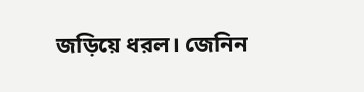জড়িয়ে ধরল। জেনিন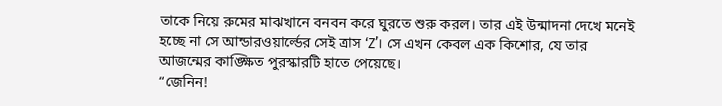তাকে নিয়ে রুমের মাঝখানে বনবন করে ঘুরতে শুরু করল। তার এই উন্মাদনা দেখে মনেই হচ্ছে না সে আন্ডারওয়ার্ল্ডের সেই ত্রাস ‘Z’। সে এখন কেবল এক কিশোর, যে তার আজন্মের কাঙ্ক্ষিত পুরস্কারটি হাতে পেয়েছে।
“জেনিন!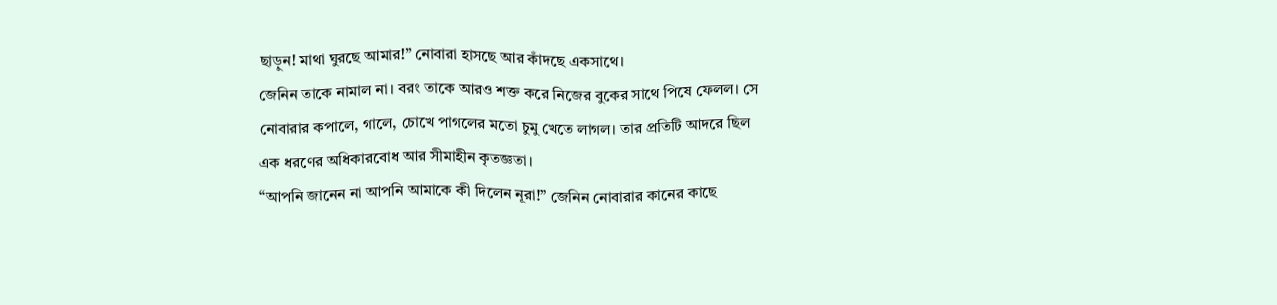ছাড়ুন! মাথা ঘুরছে আমার!” নোবারা হাসছে আর কাঁদছে একসাথে।
জেনিন তাকে নামাল না। বরং তাকে আরও শক্ত করে নিজের বুকের সাথে পিষে ফেলল। সে নোবারার কপালে, গালে, চোখে পাগলের মতো চুমু খেতে লাগল। তার প্রতিটি আদরে ছিল এক ধরণের অধিকারবোধ আর সীমাহীন কৃতজ্ঞতা।
“আপনি জানেন না আপনি আমাকে কী দিলেন নূরা!” জেনিন নোবারার কানের কাছে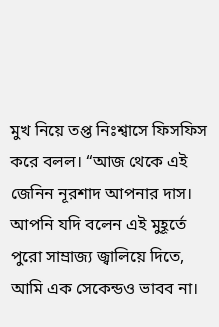মুখ নিয়ে তপ্ত নিঃশ্বাসে ফিসফিস করে বলল। “আজ থেকে এই জেনিন নূরশাদ আপনার দাস। আপনি যদি বলেন এই মুহূর্তে পুরো সাম্রাজ্য জ্বালিয়ে দিতে, আমি এক সেকেন্ডও ভাবব না।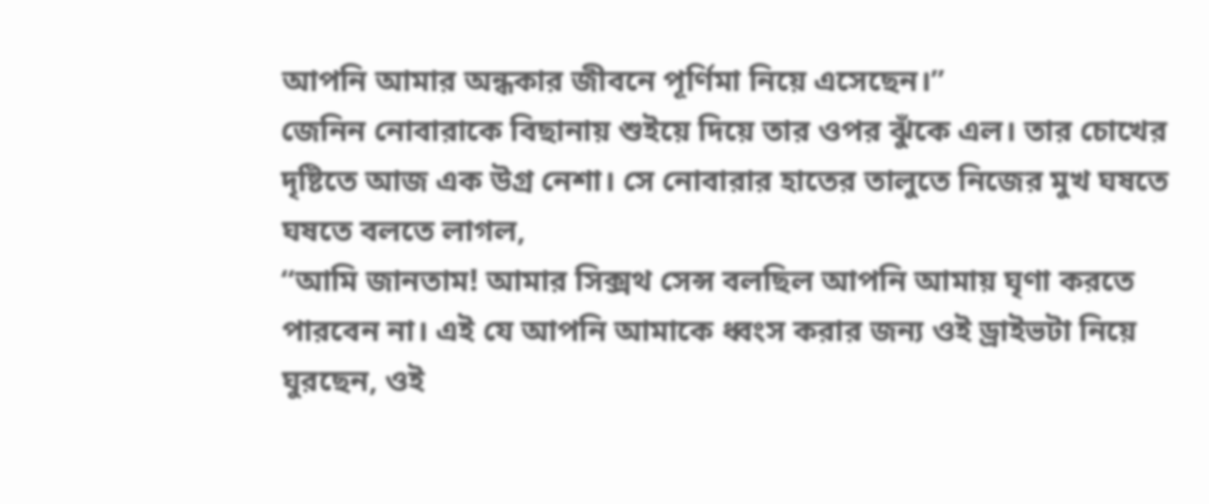আপনি আমার অন্ধকার জীবনে পূর্ণিমা নিয়ে এসেছেন।”
জেনিন নোবারাকে বিছানায় শুইয়ে দিয়ে তার ওপর ঝুঁকে এল। তার চোখের দৃষ্টিতে আজ এক উগ্র নেশা। সে নোবারার হাতের তালুতে নিজের মুখ ঘষতে ঘষতে বলতে লাগল,
“আমি জানতাম! আমার সিক্সথ সেন্স বলছিল আপনি আমায় ঘৃণা করতে পারবেন না। এই যে আপনি আমাকে ধ্বংস করার জন্য ওই ড্রাইভটা নিয়ে ঘুরছেন, ওই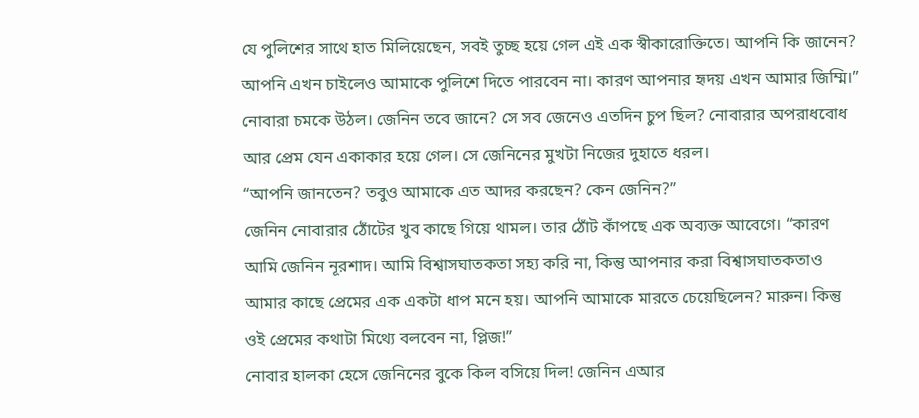যে পুলিশের সাথে হাত মিলিয়েছেন, সবই তুচ্ছ হয়ে গেল এই এক স্বীকারোক্তিতে। আপনি কি জানেন? আপনি এখন চাইলেও আমাকে পুলিশে দিতে পারবেন না। কারণ আপনার হৃদয় এখন আমার জিম্মি।”
নোবারা চমকে উঠল। জেনিন তবে জানে? সে সব জেনেও এতদিন চুপ ছিল? নোবারার অপরাধবোধ আর প্রেম যেন একাকার হয়ে গেল। সে জেনিনের মুখটা নিজের দুহাতে ধরল।
“আপনি জানতেন? তবুও আমাকে এত আদর করছেন? কেন জেনিন?”
জেনিন নোবারার ঠোঁটের খুব কাছে গিয়ে থামল। তার ঠোঁট কাঁপছে এক অব্যক্ত আবেগে। “কারণ আমি জেনিন নূরশাদ। আমি বিশ্বাসঘাতকতা সহ্য করি না, কিন্তু আপনার করা বিশ্বাসঘাতকতাও আমার কাছে প্রেমের এক একটা ধাপ মনে হয়। আপনি আমাকে মারতে চেয়েছিলেন? মারুন। কিন্তু ওই প্রেমের কথাটা মিথ্যে বলবেন না, প্লিজ!”
নোবার হালকা হেসে জেনিনের বুকে কিল বসিয়ে দিল! জেনিন এআর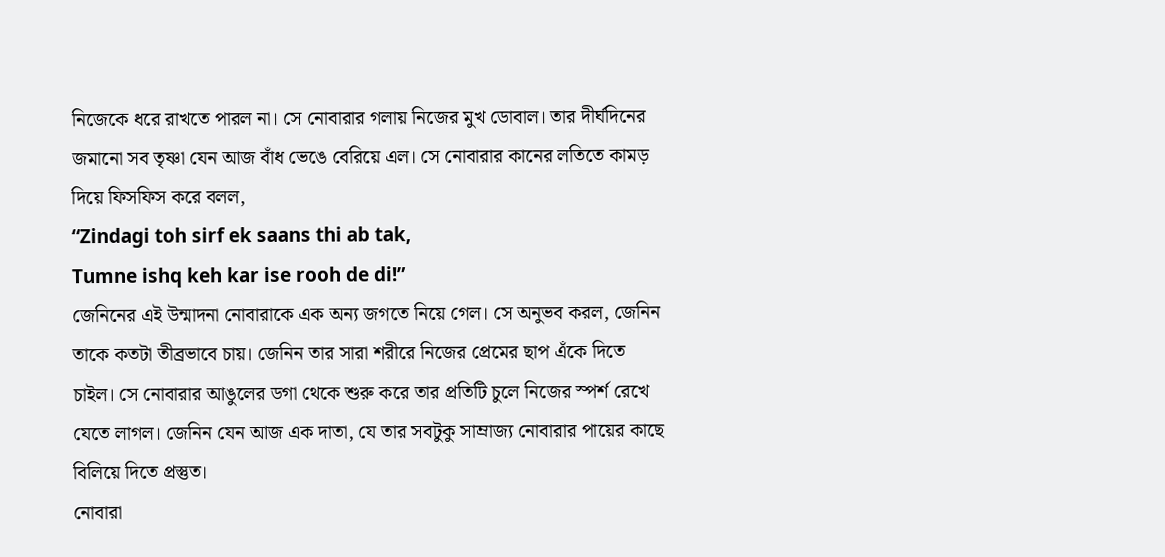নিজেকে ধরে রাখতে পারল না। সে নোবারার গলায় নিজের মুখ ডোবাল। তার দীর্ঘদিনের জমানো সব তৃষ্ণা যেন আজ বাঁধ ভেঙে বেরিয়ে এল। সে নোবারার কানের লতিতে কামড় দিয়ে ফিসফিস করে বলল,
“Zindagi toh sirf ek saans thi ab tak,
Tumne ishq keh kar ise rooh de di!”
জেনিনের এই উন্মাদনা নোবারাকে এক অন্য জগতে নিয়ে গেল। সে অনুভব করল, জেনিন তাকে কতটা তীব্রভাবে চায়। জেনিন তার সারা শরীরে নিজের প্রেমের ছাপ এঁকে দিতে চাইল। সে নোবারার আঙুলের ডগা থেকে শুরু করে তার প্রতিটি চুলে নিজের স্পর্শ রেখে যেতে লাগল। জেনিন যেন আজ এক দাতা, যে তার সবটুকু সাম্রাজ্য নোবারার পায়ের কাছে বিলিয়ে দিতে প্রস্তুত।
নোবারা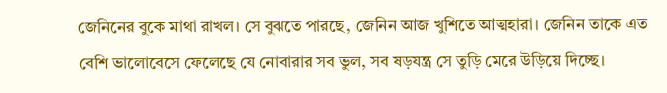জেনিনের বুকে মাথা রাখল। সে বুঝতে পারছে, জেনিন আজ খুশিতে আত্মহারা। জেনিন তাকে এত বেশি ভালোবেসে ফেলেছে যে নোবারার সব ভুল, সব ষড়যন্ত্র সে তুড়ি মেরে উড়িয়ে দিচ্ছে।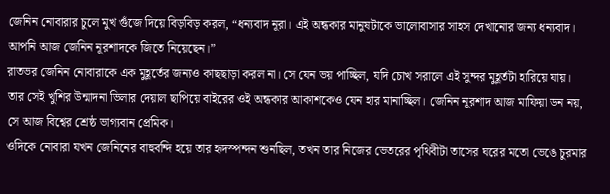জেনিন নোবারার চুলে মুখ গুঁজে দিয়ে বিড়বিড় করল, “ধন্যবাদ নূরা। এই অন্ধকার মানুষটাকে ভালোবাসার সাহস দেখানোর জন্য ধন্যবাদ। আপনি আজ জেনিন নূরশাদকে জিতে নিয়েছেন।”
রাতভর জেনিন নোবারাকে এক মুহূর্তের জন্যও কাছছাড়া করল না। সে যেন ভয় পাচ্ছিল, যদি চোখ সরালে এই সুন্দর মুহূর্তটা হারিয়ে যায়। তার সেই খুশির উন্মাদনা ভিলার দেয়াল ছাপিয়ে বাইরের ওই অন্ধকার আকাশকেও যেন হার মানাচ্ছিল। জেনিন নূরশাদ আজ মাফিয়া ডন নয়, সে আজ বিশ্বের শ্রেষ্ঠ ভাগ্যবান প্রেমিক।
ওদিকে নোবারা যখন জেনিনের বাহুবন্দি হয়ে তার হৃদস্পন্দন শুনছিল, তখন তার নিজের ভেতরের পৃথিবীটা তাসের ঘরের মতো ভেঙে চুরমার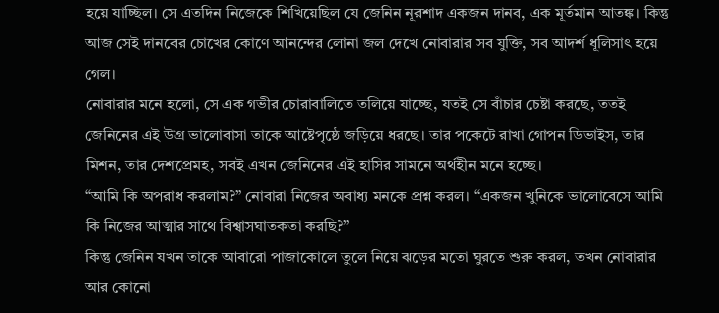হয়ে যাচ্ছিল। সে এতদিন নিজেকে শিখিয়েছিল যে জেনিন নূরশাদ একজন দানব, এক মূর্তমান আতঙ্ক। কিন্তু আজ সেই দানবের চোখের কোণে আনন্দের লোনা জল দেখে নোবারার সব যুক্তি, সব আদর্শ ধূলিসাৎ হয়ে গেল।
নোবারার মনে হলো, সে এক গভীর চোরাবালিতে তলিয়ে যাচ্ছে, যতই সে বাঁচার চেষ্টা করছে, ততই জেনিনের এই উগ্র ভালোবাসা তাকে আষ্টেপৃষ্ঠে জড়িয়ে ধরছে। তার পকেটে রাখা গোপন ডিভাইস, তার মিশন, তার দেশপ্রেমহ, সবই এখন জেনিনের এই হাসির সামনে অর্থহীন মনে হচ্ছে।
“আমি কি অপরাধ করলাম?” নোবারা নিজের অবাধ্য মনকে প্রশ্ন করল। “একজন খুনিকে ভালোবেসে আমি কি নিজের আত্মার সাথে বিশ্বাসঘাতকতা করছি?”
কিন্তু জেনিন যখন তাকে আবারো পাজাকোলে তুলে নিয়ে ঝড়ের মতো ঘুরতে শুরু করল, তখন নোবারার আর কোনো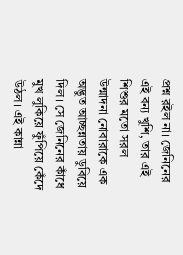প্রশ্ন রইল না। জেনিনের এই বন্য খুশি, তার এই শিশুর মতো সরল উন্মাদনা নোবারাকে এক অদ্ভুত আচ্ছন্নতায় ডুবিয়ে দিল। সে জেনিনের কাঁধে মুখ লুকিয়ে ফুঁপিয়ে কেঁদে উঠল। এই কান্না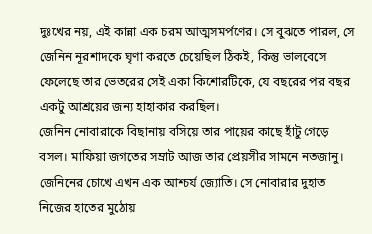দুঃখের নয়, এই কান্না এক চরম আত্মসমর্পণের। সে বুঝতে পারল, সে জেনিন নূরশাদকে ঘৃণা করতে চেয়েছিল ঠিকই, কিন্তু ভালবেসে ফেলেছে তার ভেতরের সেই একা কিশোরটিকে, যে বছরের পর বছর একটু আশ্রয়ের জন্য হাহাকার করছিল।
জেনিন নোবারাকে বিছানায় বসিয়ে তার পায়ের কাছে হাঁটু গেড়ে বসল। মাফিয়া জগতের সম্রাট আজ তার প্রেয়সীর সামনে নতজানু। জেনিনের চোখে এখন এক আশ্চর্য জ্যোতি। সে নোবারার দুহাত নিজের হাতের মুঠোয়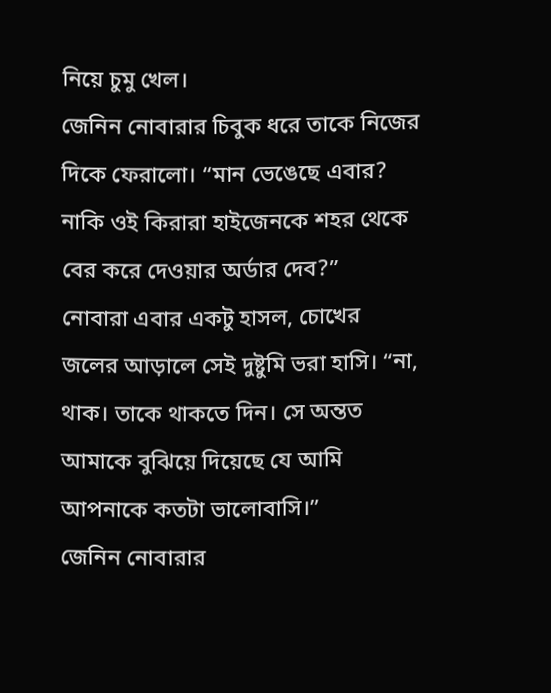নিয়ে চুমু খেল।
জেনিন নোবারার চিবুক ধরে তাকে নিজের দিকে ফেরালো। “মান ভেঙেছে এবার? নাকি ওই কিরারা হাইজেনকে শহর থেকে বের করে দেওয়ার অর্ডার দেব?”
নোবারা এবার একটু হাসল, চোখের জলের আড়ালে সেই দুষ্টুমি ভরা হাসি। “না, থাক। তাকে থাকতে দিন। সে অন্তত আমাকে বুঝিয়ে দিয়েছে যে আমি আপনাকে কতটা ভালোবাসি।”
জেনিন নোবারার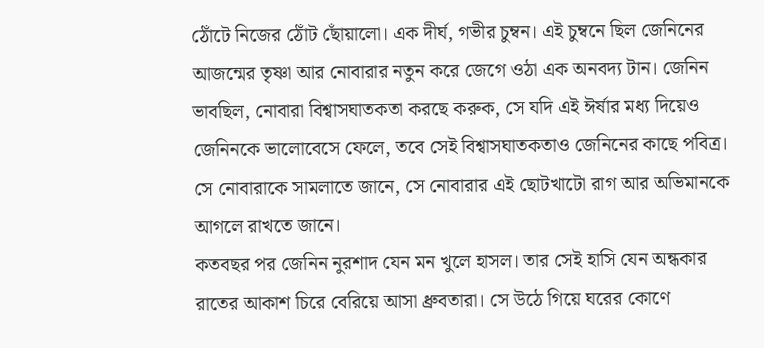ঠোঁটে নিজের ঠোঁট ছোঁয়ালো। এক দীর্ঘ, গভীর চুম্বন। এই চুম্বনে ছিল জেনিনের আজন্মের তৃষ্ণা আর নোবারার নতুন করে জেগে ওঠা এক অনবদ্য টান। জেনিন ভাবছিল, নোবারা বিশ্বাসঘাতকতা করছে করুক, সে যদি এই ঈর্ষার মধ্য দিয়েও জেনিনকে ভালোবেসে ফেলে, তবে সেই বিশ্বাসঘাতকতাও জেনিনের কাছে পবিত্র। সে নোবারাকে সামলাতে জানে, সে নোবারার এই ছোটখাটো রাগ আর অভিমানকে আগলে রাখতে জানে।
কতবছর পর জেনিন নুরশাদ যেন মন খুলে হাসল। তার সেই হাসি যেন অন্ধকার রাতের আকাশ চিরে বেরিয়ে আসা ধ্রুবতারা। সে উঠে গিয়ে ঘরের কোণে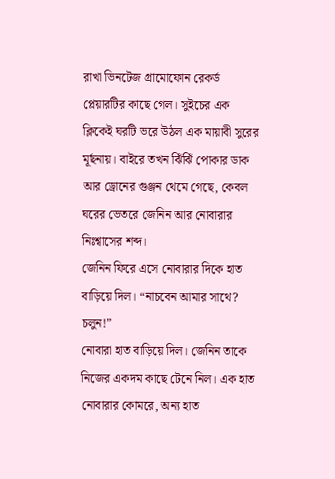রাখা ভিনটেজ গ্রামোফোন রেকর্ড প্লেয়ারটির কাছে গেল। সুইচের এক ক্লিকেই ঘরটি ভরে উঠল এক মায়াবী সুরের মূর্ছনায়। বাইরে তখন ঝিঁঝিঁ পোকার ডাক আর ড্রোনের গুঞ্জন থেমে গেছে, কেবল ঘরের ভেতরে জেনিন আর নোবারার নিঃশ্বাসের শব্দ।
জেনিন ফিরে এসে নোবারার দিকে হাত বাড়িয়ে দিল। “নাচবেন আমার সাথে? চলুন!”
নোবারা হাত বাড়িয়ে দিল। জেনিন তাকে নিজের একদম কাছে টেনে নিল। এক হাত নোবারার কোমরে, অন্য হাত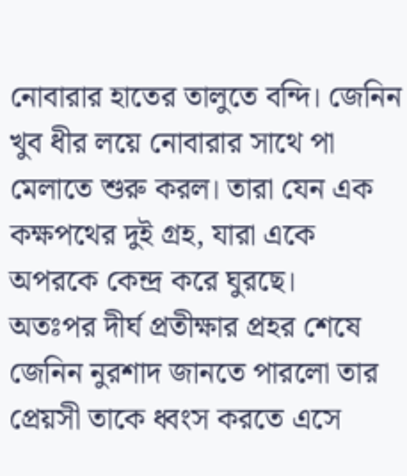নোবারার হাতের তালুতে বন্দি। জেনিন খুব ধীর লয়ে নোবারার সাথে পা মেলাতে শুরু করল। তারা যেন এক কক্ষপথের দুই গ্রহ, যারা একে অপরকে কেন্দ্র করে ঘুরছে।
অতঃপর দীর্ঘ প্রতীক্ষার প্রহর শেষে জেনিন নুরশাদ জানতে পারলো তার প্রেয়সী তাকে ধ্বংস করতে এসে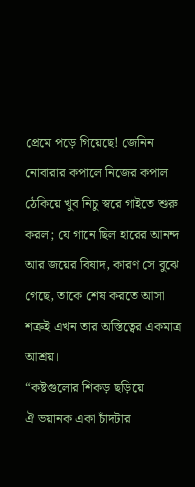প্রেমে পড়ে গিয়েছে! জেনিন নোবারার কপালে নিজের কপাল ঠেকিয়ে খুব নিচু স্বরে গাইতে শুরু করল; যে গানে ছিল হারের আনন্দ আর জয়ের বিষাদ, কারণ সে বুঝে গেছে, তাকে শেষ করতে আসা শত্রুই এখন তার অস্তিত্বের একমাত্র আশ্রয়।
“কষ্টগুলোর শিকড় ছড়িয়ে
ঐ ভয়ানক একা চাঁদটার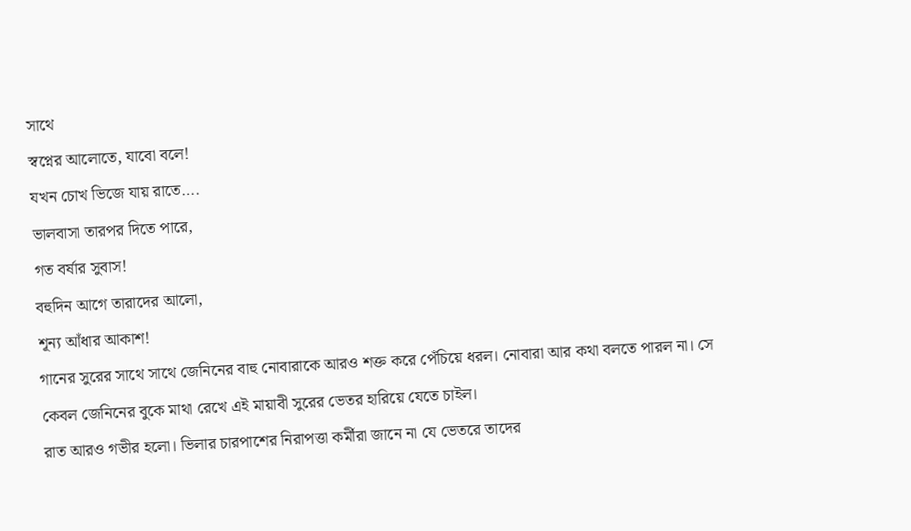সাথে
স্বপ্নের আলোতে, যাবো বলে!
যখন চোখ ভিজে যায় রাতে….
ভালবাসা তারপর দিতে পারে,
গত বর্ষার সুবাস!
বহুদিন আগে তারাদের আলো,
শূন্য আঁধার আকাশ!
গানের সুরের সাথে সাথে জেনিনের বাহু নোবারাকে আরও শক্ত করে পেঁচিয়ে ধরল। নোবারা আর কথা বলতে পারল না। সে কেবল জেনিনের বুকে মাথা রেখে এই মায়াবী সুরের ভেতর হারিয়ে যেতে চাইল।
রাত আরও গভীর হলো। ভিলার চারপাশের নিরাপত্তা কর্মীরা জানে না যে ভেতরে তাদের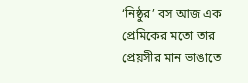‘নিষ্ঠুর’ বস আজ এক প্রেমিকের মতো তার প্রেয়সীর মান ভাঙাতে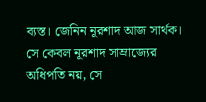ব্যস্ত। জেনিন নূরশাদ আজ সার্থক। সে কেবল নূরশাদ সাম্রাজ্যের অধিপতি নয়, সে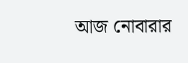আজ নোবারার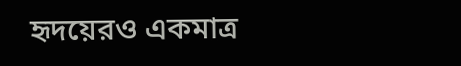হৃদয়েরও একমাত্র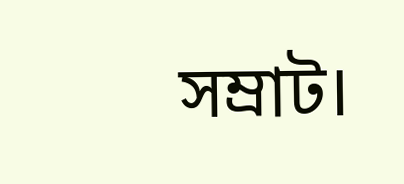সম্রাট।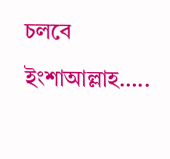চলবে ইংশাআল্লাহ…..